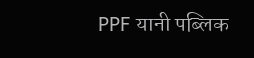PPF यानी पब्लिक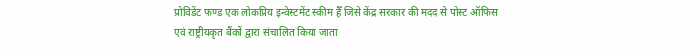प्रोविडेंट फण्ड एक लोकप्रिय इन्वेस्टमेंट स्कीम हैँ जिसे केंद्र सरकार की मदद से पोस्ट ऑफिस
एवं राष्ट्रीयकृत बैंकों द्वारा संचालित किया जाता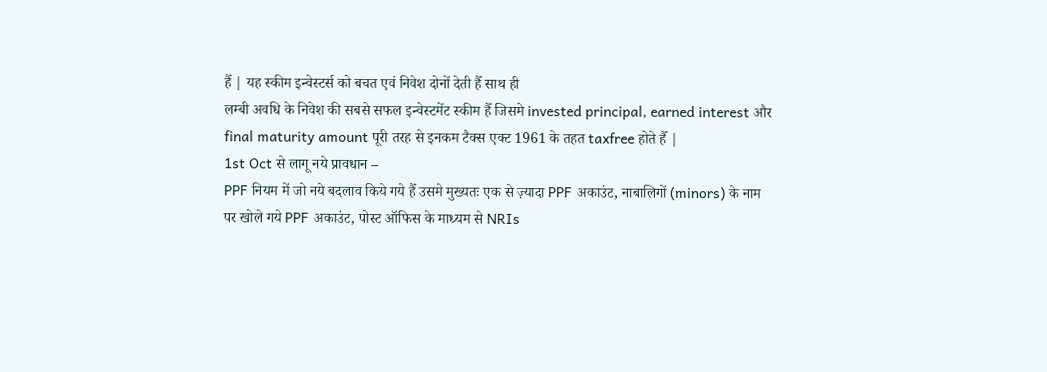हैँ | यह स्कीम इन्वेस्टर्स को बचत एवं निवेश दोनों देती हैँ साथ ही
लम्बी अवधि के निवेश की सबसे सफल इन्वेस्टमेंट स्कीम हैँ जिसमे invested principal, earned interest और
final maturity amount पूरी तरह से इनकम टैक्स एक्ट 1961 के तहत taxfree होते हैँ |
1st Oct से लागू नये प्रावधान –
PPF नियम में जो नये बदलाव किये गये हैँ उसमे मुख्यतः एक से ज़्यादा PPF अकाउंट, नाबालिगों (minors) के नाम
पर खोले गये PPF अकाउंट, पोस्ट ऑफिस के माध्यम से NRIs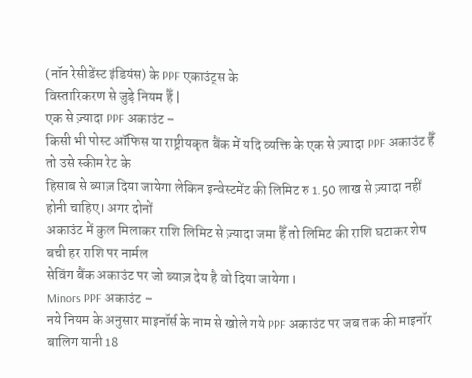(नॉन रेसीडेंस्ट इंडियंस) के PPF एकाउंट्स के
विस्तारिकरण से जुड़े नियम हैँ |
एक से ज़्यादा PPF अकाउंट –
किसी भी पोस्ट ऑफिस या राष्ट्रीयकृत बैंक में यदि व्यक्ति के एक से ज़्यादा PPF अकाउंट हैँ तो उसे स्कीम रेट के
हिसाब से ब्याज़ दिया जायेगा लेकिन इन्वेस्टमेंट की लिमिट रु 1.50 लाख से ज़्यादा नहीं होनी चाहिए I अगर दोनों
अकाउंट में कुल मिलाकर राशि लिमिट से ज़्यादा जमा हैँ तो लिमिट की राशि घटाकर शेष बची हर राशि पर नार्मल
सेविंग बैंक अकाउंट पर जो ब्याज़ देय है वो दिया जायेगा I
Minors PPF अकाउंट –
नये नियम के अनुसार माइनॉर्स के नाम से खोले गये PPF अकाउंट पर जब तक की माइनॉर बालिग यानी 18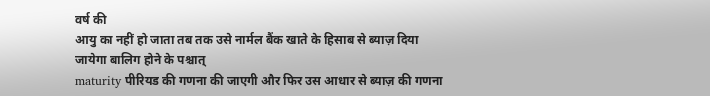वर्ष की
आयु का नहीं हो जाता तब तक उसे नार्मल बैंक खाते के हिसाब से ब्याज़ दिया जायेगा बालिग होने के पश्चात्
maturity पीरियड की गणना की जाएगी और फिर उस आधार से ब्याज़ की गणना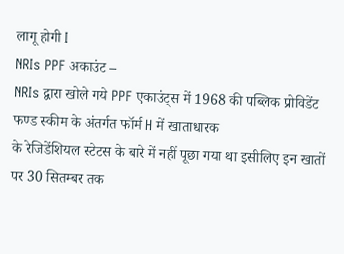लागू होगी I
NRIs PPF अकाउंट –
NRIs द्वारा खोले गये PPF एकाउंट्स में 1968 की पब्लिक प्रोविडेंट फण्ड स्कीम के अंतर्गत फॉर्म H में खाताधारक
के रेजिडेंशियल स्टेटस के बारे में नहीं पूछा गया था इसीलिए इन खातों पर 30 सितम्बर तक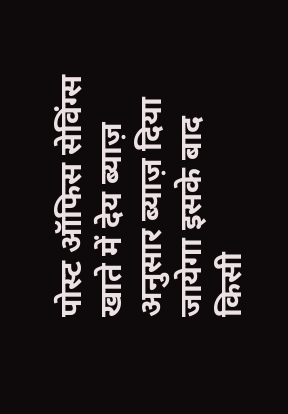पोस्ट ऑफिस सेविंग्स
खाते में देय ब्याज़ अनुसार ब्याज़ दिया जायेगा इसके बाद किसी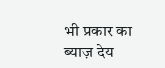भी प्रकार का ब्याज़ देय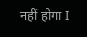नहीं होगा I